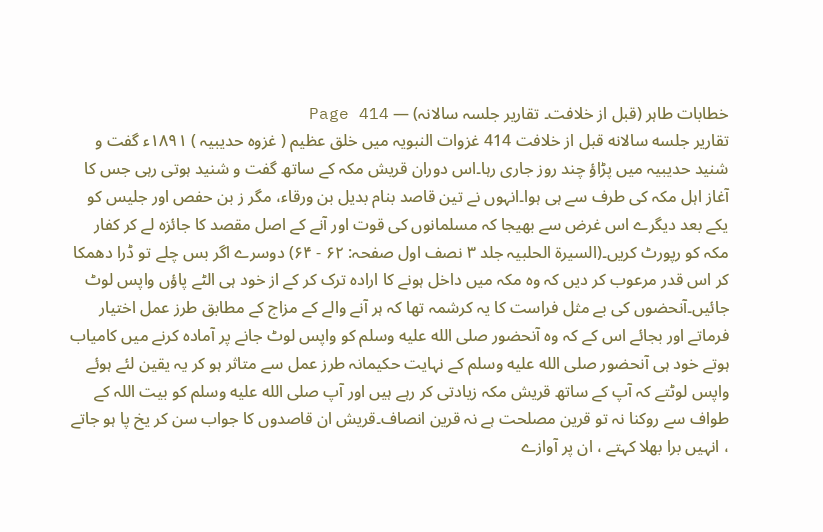خطابات طاہر (قبل از خلافت۔ تقاریر جلسہ سالانہ) — Page 414
تقاریر جلسه سالانه قبل از خلافت 414 غزوات النبویہ میں خلق عظیم ( غزوہ حدیبیہ ) ۱۸۹۱ء گفت و شنید حدیبیہ میں پڑاؤ چند روز جاری رہا۔اس دوران قریش مکہ کے ساتھ گفت و شنید ہوتی رہی جس کا آغاز اہل مکہ کی طرف سے ہی ہوا۔انہوں نے تین قاصد بنام بدیل بن ورقاء، مگر ز بن حفص اور جلیس کو یکے بعد دیگرے اس غرض سے بھیجا کہ مسلمانوں کی قوت اور آنے کے اصل مقصد کا جائزہ لے کر کفار مکہ کو رپورٹ کریں۔(السیرۃ الحلبیہ جلد ۳ نصف اول صفحہ: ۶۲ - ۶۴) دوسرے اگر بس چلے تو ڈرا دھمکا کر اس قدر مرعوب کر دیں کہ وہ مکہ میں داخل ہونے کا ارادہ ترک کر کے از خود ہی الٹے پاؤں واپس لوٹ جائیں۔آنحضوں کی بے مثل فراست کا یہ کرشمہ تھا کہ ہر آنے والے کے مزاج کے مطابق طرز عمل اختیار فرماتے اور بجائے اس کے کہ وہ آنحضور صلى الله عليه وسلم کو واپس لوٹ جانے پر آمادہ کرنے میں کامیاب ہوتے خود ہی آنحضور صلى الله عليه وسلم کے نہایت حکیمانہ طرز عمل سے متاثر ہو کر یہ یقین لئے ہوئے واپس لوٹتے کہ آپ کے ساتھ قریش مکہ زیادتی کر رہے ہیں اور آپ صلى الله عليه وسلم کو بیت اللہ کے طواف سے روکنا نہ تو قرین مصلحت ہے نہ قرین انصاف۔قریش ان قاصدوں کا جواب سن کر یخ پا ہو جاتے ، انہیں برا بھلا کہتے ، ان پر آوازے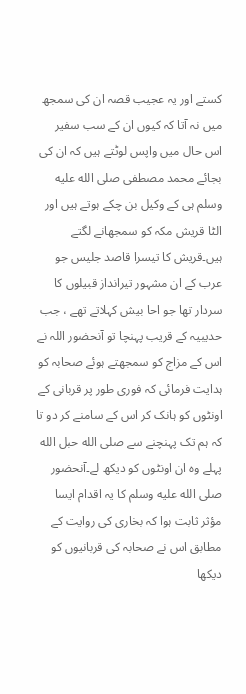کستے اور یہ عجیب قصہ ان کی سمجھ میں نہ آتا کہ کیوں ان کے سب سفیر اس حال میں واپس لوٹتے ہیں کہ ان کی بجائے محمد مصطفی صلى الله عليه وسلم ہی کے وکیل بن چکے ہوتے ہیں اور الٹا قریش مکہ کو سمجھانے لگتے ہیں۔قریش کا تیسرا قاصد جلیس جو عرب کے ان مشہور تیرانداز قبیلوں کا سردار تھا جو احا بیش کہلاتے تھے ، جب حدیبیہ کے قریب پہنچا تو آنحضور اللہ نے اس کے مزاج کو سمجھتے ہوئے صحابہ کو ہدایت فرمائی کہ فوری طور پر قربانی کے اونٹوں کو ہانک کر اس کے سامنے کر دو تا کہ ہم تک پہنچنے سے صلى الله حبل الله پہلے وہ ان اونٹوں کو دیکھ لے۔آنحضور صلى الله عليه وسلم کا یہ اقدام ایسا مؤثر ثابت ہوا کہ بخاری کی روایت کے مطابق اس نے صحابہ کی قربانیوں کو دیکھا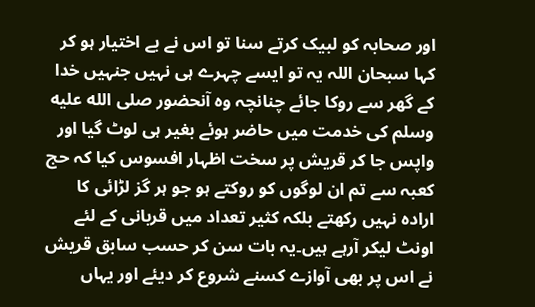اور صحابہ کو لبیک کرتے سنا تو اس نے بے اختیار ہو کر کہا سبحان اللہ یہ تو ایسے چہرے ہی نہیں جنہیں خدا کے گھر سے روکا جائے چنانچہ وہ آنحضور صلى الله عليه وسلم کی خدمت میں حاضر ہوئے بغیر ہی لوٹ گیا اور واپس جا کر قریش پر سخت اظہار افسوس کیا کہ حج کعبہ سے تم ان لوگوں کو روکتے ہو جو ہر گز لڑائی کا ارادہ نہیں رکھتے بلکہ کثیر تعداد میں قربانی کے لئے اونٹ لیکر آرہے ہیں۔یہ بات سن کر حسب سابق قریش نے اس پر بھی آوازے کسنے شروع کر دیئے اور یہاں